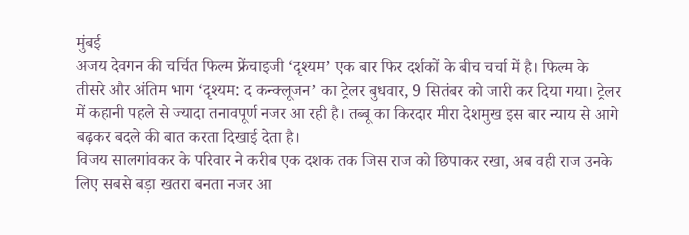मुंबई
अजय देवगन की चर्चित फिल्म फ्रेंचाइजी ‘दृश्यम’ एक बार फिर दर्शकों के बीच चर्चा में है। फिल्म के तीसरे और अंतिम भाग ‘दृश्यम: द कन्क्लूजन’ का ट्रेलर बुधवार, 9 सितंबर को जारी कर दिया गया। ट्रेलर में कहानी पहले से ज्यादा तनावपूर्ण नजर आ रही है। तब्बू का किरदार मीरा देशमुख इस बार न्याय से आगे बढ़कर बदले की बात करता दिखाई देता है।
विजय सालगांवकर के परिवार ने करीब एक दशक तक जिस राज को छिपाकर रखा, अब वही राज उनके लिए सबसे बड़ा खतरा बनता नजर आ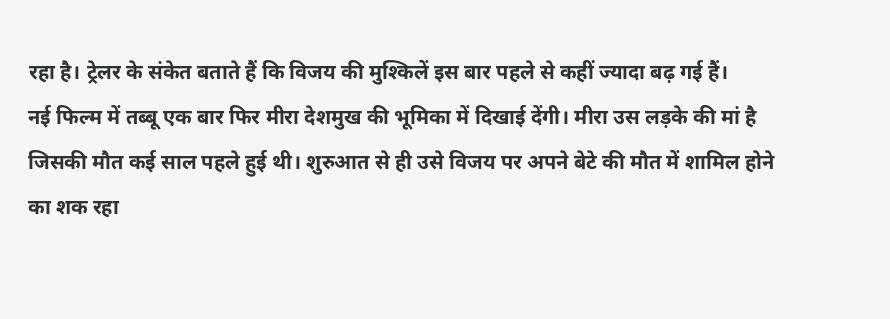रहा है। ट्रेलर के संकेत बताते हैं कि विजय की मुश्किलें इस बार पहले से कहीं ज्यादा बढ़ गई हैं।
नई फिल्म में तब्बू एक बार फिर मीरा देशमुख की भूमिका में दिखाई देंगी। मीरा उस लड़के की मां है जिसकी मौत कई साल पहले हुई थी। शुरुआत से ही उसे विजय पर अपने बेटे की मौत में शामिल होने का शक रहा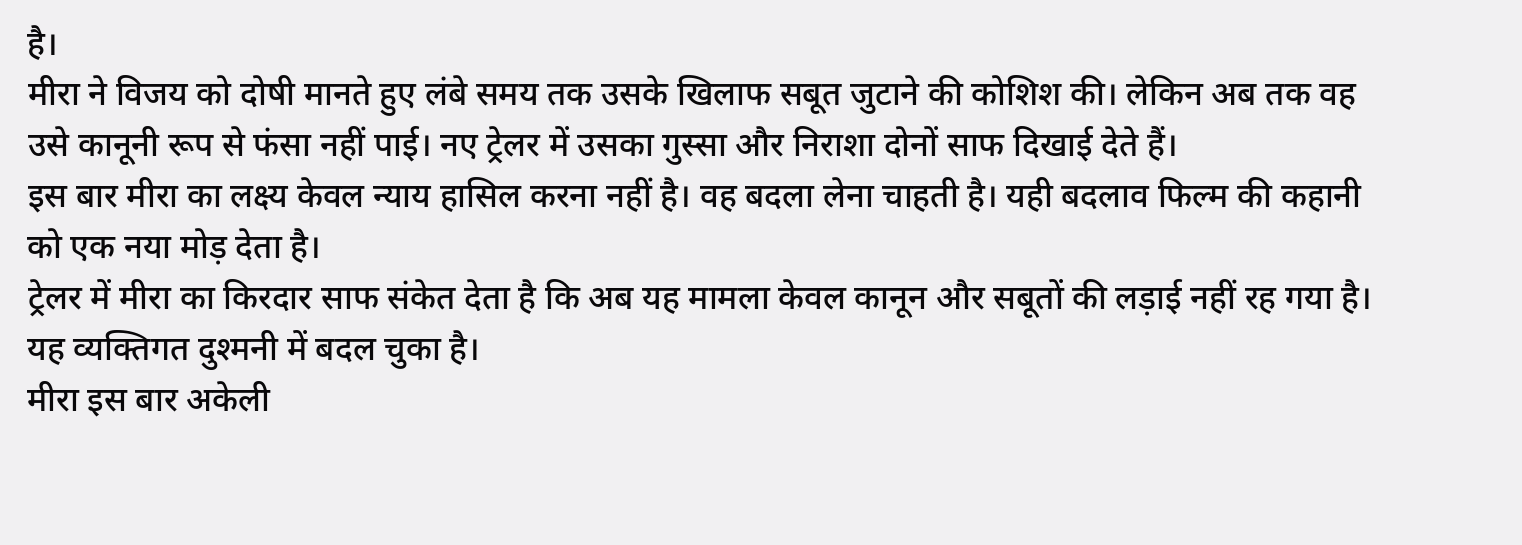है।
मीरा ने विजय को दोषी मानते हुए लंबे समय तक उसके खिलाफ सबूत जुटाने की कोशिश की। लेकिन अब तक वह उसे कानूनी रूप से फंसा नहीं पाई। नए ट्रेलर में उसका गुस्सा और निराशा दोनों साफ दिखाई देते हैं।
इस बार मीरा का लक्ष्य केवल न्याय हासिल करना नहीं है। वह बदला लेना चाहती है। यही बदलाव फिल्म की कहानी को एक नया मोड़ देता है।
ट्रेलर में मीरा का किरदार साफ संकेत देता है कि अब यह मामला केवल कानून और सबूतों की लड़ाई नहीं रह गया है। यह व्यक्तिगत दुश्मनी में बदल चुका है।
मीरा इस बार अकेली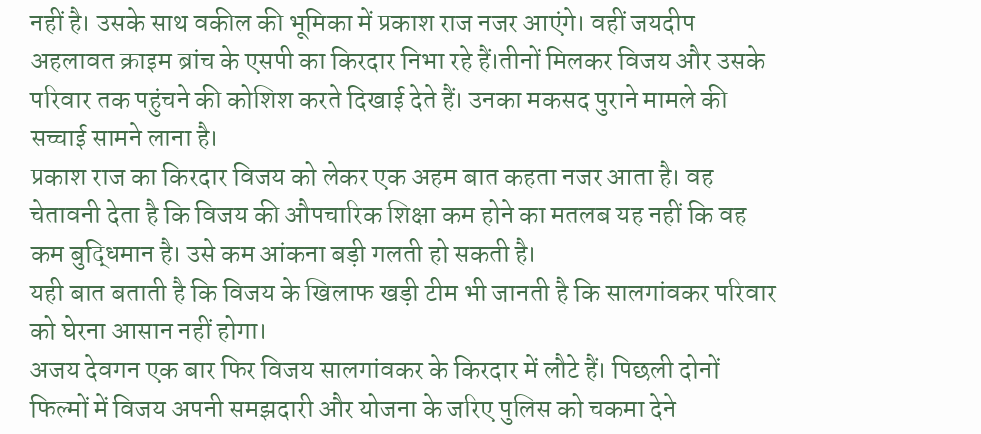नहीं है। उसके साथ वकील की भूमिका में प्रकाश राज नजर आएंगे। वहीं जयदीप अहलावत क्राइम ब्रांच के एसपी का किरदार निभा रहे हैं।तीनों मिलकर विजय और उसके परिवार तक पहुंचने की कोशिश करते दिखाई देते हैं। उनका मकसद पुराने मामले की सच्चाई सामने लाना है।
प्रकाश राज का किरदार विजय को लेकर एक अहम बात कहता नजर आता है। वह चेतावनी देता है कि विजय की औपचारिक शिक्षा कम होने का मतलब यह नहीं कि वह कम बुद्धिमान है। उसे कम आंकना बड़ी गलती हो सकती है।
यही बात बताती है कि विजय के खिलाफ खड़ी टीम भी जानती है कि सालगांवकर परिवार को घेरना आसान नहीं होगा।
अजय देवगन एक बार फिर विजय सालगांवकर के किरदार में लौटे हैं। पिछली दोनों फिल्मों में विजय अपनी समझदारी और योजना के जरिए पुलिस को चकमा देने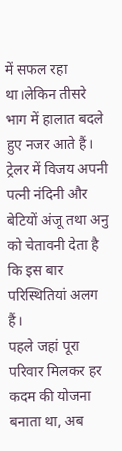में सफल रहा था।लेकिन तीसरे भाग में हालात बदले हुए नजर आते हैं। ट्रेलर में विजय अपनी पत्नी नंदिनी और बेटियों अंजू तथा अनु को चेतावनी देता है कि इस बार परिस्थितियां अलग हैं।
पहले जहां पूरा परिवार मिलकर हर कदम की योजना बनाता था, अब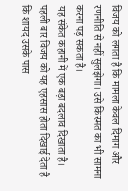विजय को लगता है कि मामला केवल दिमाग और रणनीति से नहीं सुलझेगा। उसे किस्मत का भी सामना करना पड़ सकता है।
यह संकेत कहानी में एक बड़ा बदलाव दिखाता है। पहली बार विजय को यह एहसास होता दिखाई देता है कि शायद उसके पास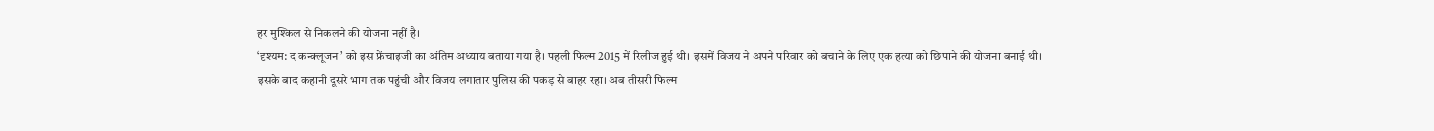हर मुश्किल से निकलने की योजना नहीं है।
‘दृश्यम: द कन्क्लूजन’ को इस फ्रेंचाइजी का अंतिम अध्याय बताया गया है। पहली फिल्म 2015 में रिलीज हुई थी। इसमें विजय ने अपने परिवार को बचाने के लिए एक हत्या को छिपाने की योजना बनाई थी।
इसके बाद कहानी दूसरे भाग तक पहुंची और विजय लगातार पुलिस की पकड़ से बाहर रहा। अब तीसरी फिल्म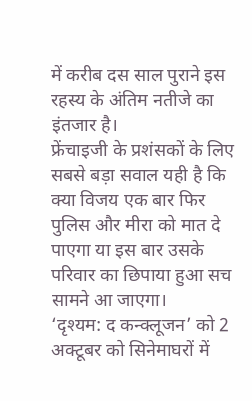में करीब दस साल पुराने इस रहस्य के अंतिम नतीजे का इंतजार है।
फ्रेंचाइजी के प्रशंसकों के लिए सबसे बड़ा सवाल यही है कि क्या विजय एक बार फिर पुलिस और मीरा को मात दे पाएगा या इस बार उसके परिवार का छिपाया हुआ सच सामने आ जाएगा।
‘दृश्यम: द कन्क्लूजन’ को 2 अक्टूबर को सिनेमाघरों में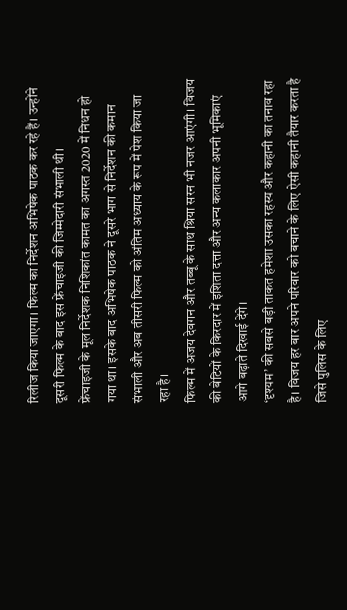रिलीज किया जाएगा। फिल्म का निर्देशन अभिषेक पाठक कर रहे हैं। उन्होंने दूसरी फिल्म के बाद इस फ्रेंचाइजी की जिम्मेदारी संभाली थी।
फ्रेंचाइजी के मूल निर्देशक निशिकांत कामत का अगस्त 2020 में निधन हो गया था। इसके बाद अभिषेक पाठक ने दूसरे भाग से निर्देशन की कमान संभाली और अब तीसरी फिल्म को अंतिम अध्याय के रूप में पेश किया जा रहा है।
फिल्म में अजय देवगन और तब्बू के साथ श्रिया सरन भी नजर आएंगी। विजय की बेटियों के किरदार में इशिता दत्ता और अन्य कलाकार अपनी भूमिकाएं आगे बढ़ाते दिखाई देंगे।
‘दृश्यम’ की सबसे बड़ी ताकत हमेशा उसका रहस्य और कहानी का तनाव रहा है। विजय हर बार अपने परिवार को बचाने के लिए ऐसी कहानी तैयार करता है जिसे पुलिस के लिए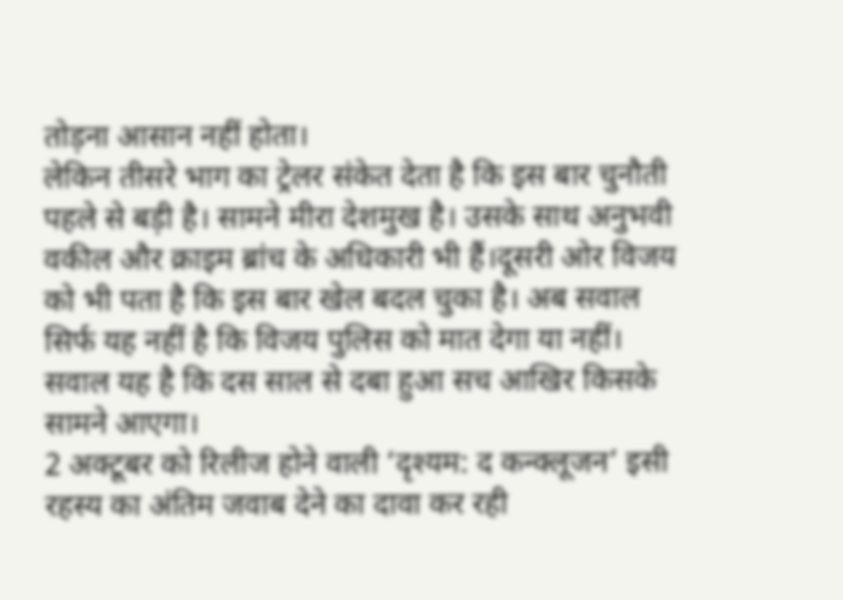तोड़ना आसान नहीं होता।
लेकिन तीसरे भाग का ट्रेलर संकेत देता है कि इस बार चुनौती पहले से बड़ी है। सामने मीरा देशमुख है। उसके साथ अनुभवी वकील और क्राइम ब्रांच के अधिकारी भी हैं।दूसरी ओर विजय को भी पता है कि इस बार खेल बदल चुका है। अब सवाल सिर्फ यह नहीं है कि विजय पुलिस को मात देगा या नहीं। सवाल यह है कि दस साल से दबा हुआ सच आखिर किसके सामने आएगा।
2 अक्टूबर को रिलीज होने वाली ‘दृश्यम: द कन्क्लूजन’ इसी रहस्य का अंतिम जवाब देने का दावा कर रही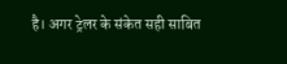है। अगर ट्रेलर के संकेत सही साबित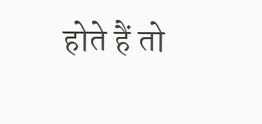होते हैं तो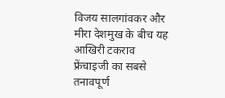विजय सालगांवकर और मीरा देशमुख के बीच यह आखिरी टकराव फ्रेंचाइजी का सबसे तनावपूर्ण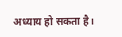अध्याय हो सकता है।